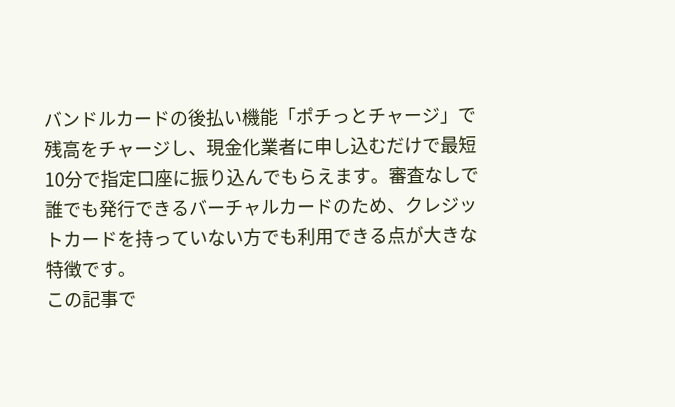バンドルカードの後払い機能「ポチっとチャージ」で残高をチャージし、現金化業者に申し込むだけで最短10分で指定口座に振り込んでもらえます。審査なしで誰でも発行できるバーチャルカードのため、クレジットカードを持っていない方でも利用できる点が大きな特徴です。
この記事で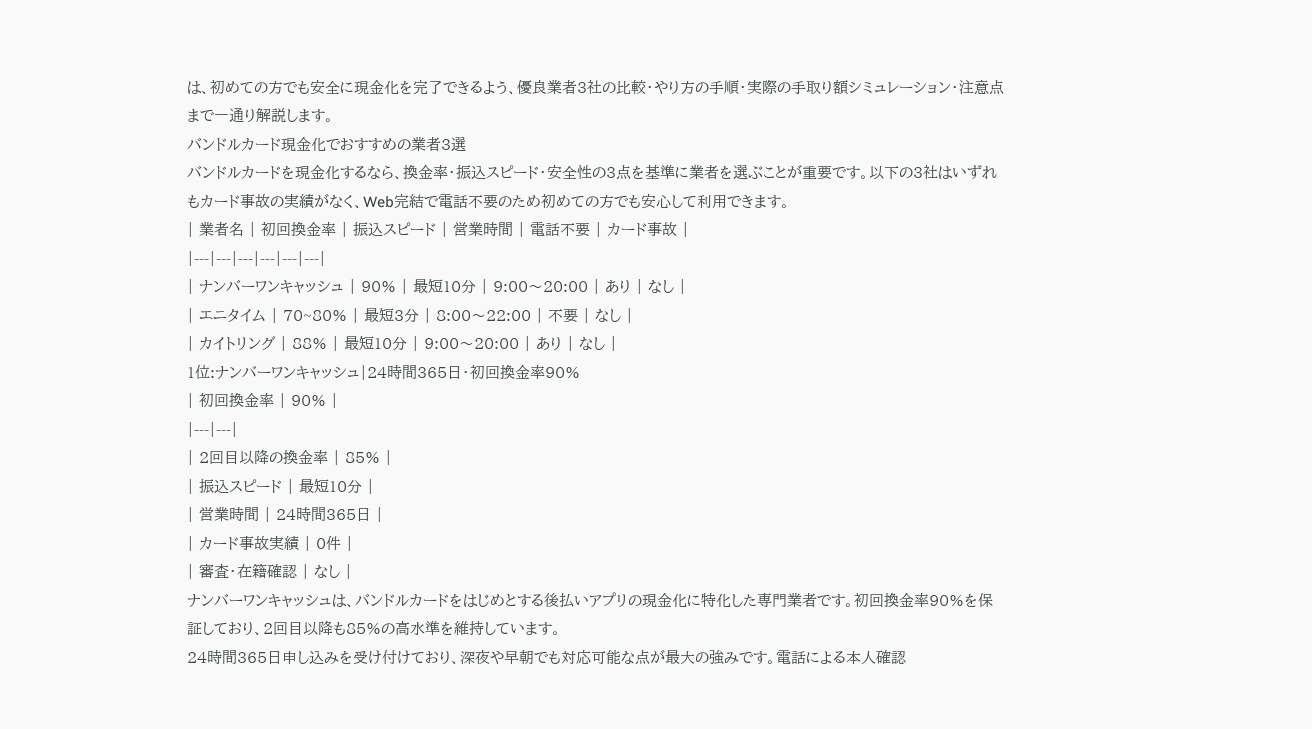は、初めての方でも安全に現金化を完了できるよう、優良業者3社の比較・やり方の手順・実際の手取り額シミュレーション・注意点まで一通り解説します。
バンドルカード現金化でおすすめの業者3選
バンドルカードを現金化するなら、換金率・振込スピード・安全性の3点を基準に業者を選ぶことが重要です。以下の3社はいずれもカード事故の実績がなく、Web完結で電話不要のため初めての方でも安心して利用できます。
| 業者名 | 初回換金率 | 振込スピード | 営業時間 | 電話不要 | カード事故 |
|---|---|---|---|---|---|
| ナンバーワンキャッシュ | 90% | 最短10分 | 9:00〜20:00 | あり | なし |
| エニタイム | 70~80% | 最短3分 | 8:00〜22:00 | 不要 | なし |
| カイトリング | 88% | 最短10分 | 9:00〜20:00 | あり | なし |
1位:ナンバーワンキャッシュ|24時間365日・初回換金率90%
| 初回換金率 | 90% |
|---|---|
| 2回目以降の換金率 | 85% |
| 振込スピード | 最短10分 |
| 営業時間 | 24時間365日 |
| カード事故実績 | 0件 |
| 審査・在籍確認 | なし |
ナンバーワンキャッシュは、バンドルカードをはじめとする後払いアプリの現金化に特化した専門業者です。初回換金率90%を保証しており、2回目以降も85%の高水準を維持しています。
24時間365日申し込みを受け付けており、深夜や早朝でも対応可能な点が最大の強みです。電話による本人確認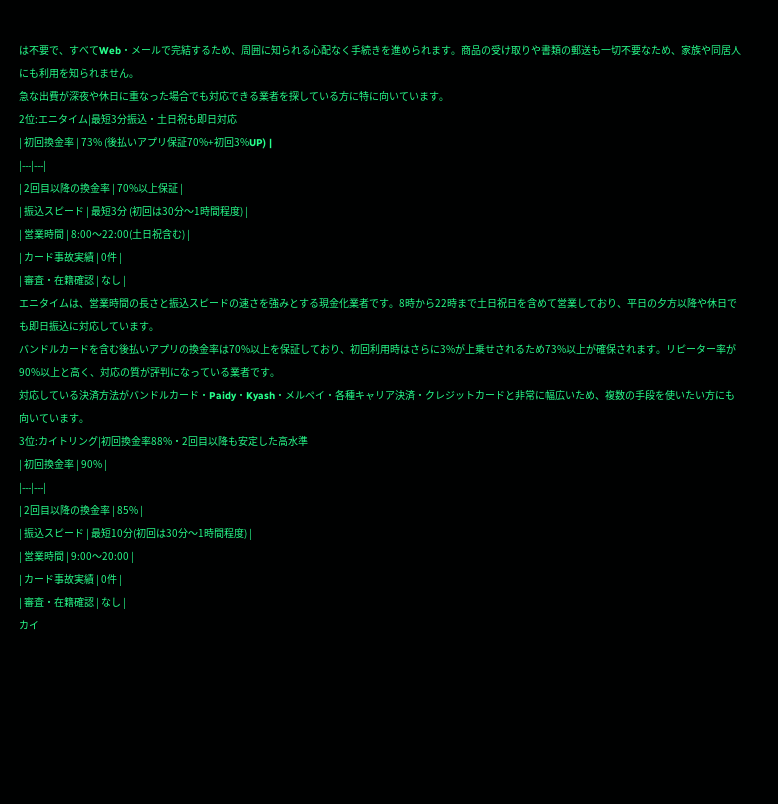は不要で、すべてWeb・メールで完結するため、周囲に知られる心配なく手続きを進められます。商品の受け取りや書類の郵送も一切不要なため、家族や同居人にも利用を知られません。
急な出費が深夜や休日に重なった場合でも対応できる業者を探している方に特に向いています。
2位:エニタイム|最短3分振込・土日祝も即日対応
| 初回換金率 | 73% (後払いアプリ保証70%+初回3%UP) |
|---|---|
| 2回目以降の換金率 | 70%以上保証 |
| 振込スピード | 最短3分 (初回は30分〜1時間程度) |
| 営業時間 | 8:00〜22:00(土日祝含む) |
| カード事故実績 | 0件 |
| 審査・在籍確認 | なし |
エニタイムは、営業時間の長さと振込スピードの速さを強みとする現金化業者です。8時から22時まで土日祝日を含めて営業しており、平日の夕方以降や休日でも即日振込に対応しています。
バンドルカードを含む後払いアプリの換金率は70%以上を保証しており、初回利用時はさらに3%が上乗せされるため73%以上が確保されます。リピーター率が90%以上と高く、対応の質が評判になっている業者です。
対応している決済方法がバンドルカード・Paidy・Kyash・メルペイ・各種キャリア決済・クレジットカードと非常に幅広いため、複数の手段を使いたい方にも向いています。
3位:カイトリング|初回換金率88%・2回目以降も安定した高水準
| 初回換金率 | 90% |
|---|---|
| 2回目以降の換金率 | 85% |
| 振込スピード | 最短10分(初回は30分〜1時間程度) |
| 営業時間 | 9:00〜20:00 |
| カード事故実績 | 0件 |
| 審査・在籍確認 | なし |
カイ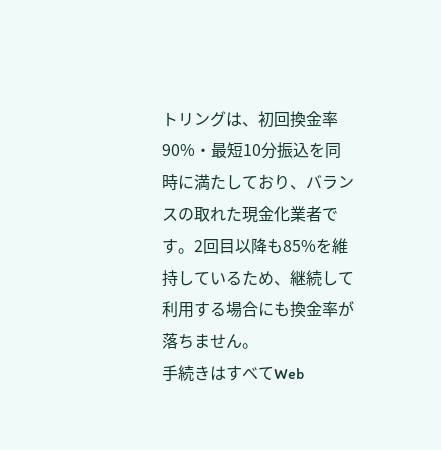トリングは、初回換金率90%・最短10分振込を同時に満たしており、バランスの取れた現金化業者です。2回目以降も85%を維持しているため、継続して利用する場合にも換金率が落ちません。
手続きはすべてWeb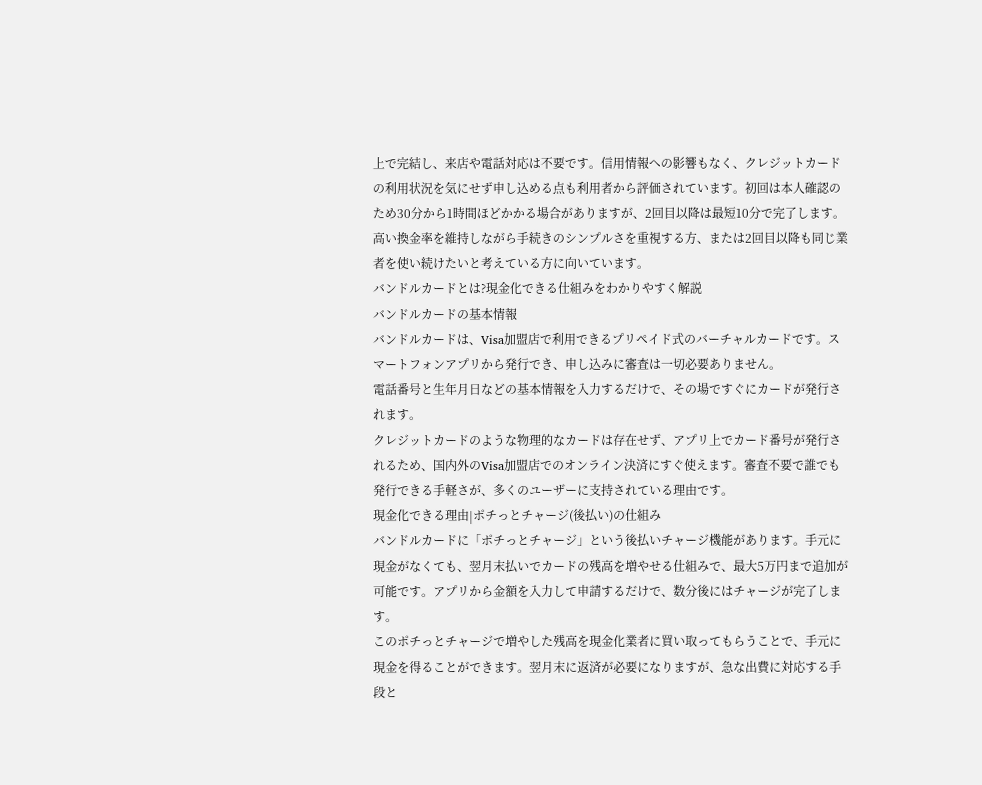上で完結し、来店や電話対応は不要です。信用情報への影響もなく、クレジットカードの利用状況を気にせず申し込める点も利用者から評価されています。初回は本人確認のため30分から1時間ほどかかる場合がありますが、2回目以降は最短10分で完了します。
高い換金率を維持しながら手続きのシンプルさを重視する方、または2回目以降も同じ業者を使い続けたいと考えている方に向いています。
バンドルカードとは?現金化できる仕組みをわかりやすく解説
バンドルカードの基本情報
バンドルカードは、Visa加盟店で利用できるプリペイド式のバーチャルカードです。スマートフォンアプリから発行でき、申し込みに審査は一切必要ありません。
電話番号と生年月日などの基本情報を入力するだけで、その場ですぐにカードが発行されます。
クレジットカードのような物理的なカードは存在せず、アプリ上でカード番号が発行されるため、国内外のVisa加盟店でのオンライン決済にすぐ使えます。審査不要で誰でも発行できる手軽さが、多くのユーザーに支持されている理由です。
現金化できる理由|ポチっとチャージ(後払い)の仕組み
バンドルカードに「ポチっとチャージ」という後払いチャージ機能があります。手元に現金がなくても、翌月末払いでカードの残高を増やせる仕組みで、最大5万円まで追加が可能です。アプリから金額を入力して申請するだけで、数分後にはチャージが完了します。
このポチっとチャージで増やした残高を現金化業者に買い取ってもらうことで、手元に現金を得ることができます。翌月末に返済が必要になりますが、急な出費に対応する手段と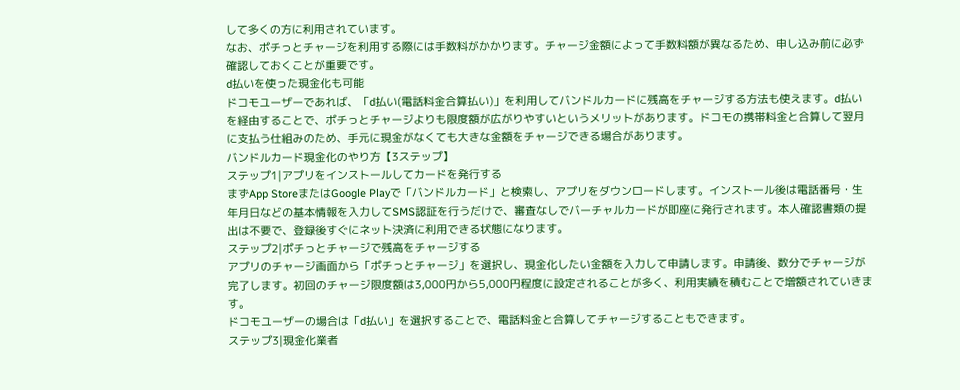して多くの方に利用されています。
なお、ポチっとチャージを利用する際には手数料がかかります。チャージ金額によって手数料額が異なるため、申し込み前に必ず確認しておくことが重要です。
d払いを使った現金化も可能
ドコモユーザーであれば、「d払い(電話料金合算払い)」を利用してバンドルカードに残高をチャージする方法も使えます。d払いを経由することで、ポチっとチャージよりも限度額が広がりやすいというメリットがあります。ドコモの携帯料金と合算して翌月に支払う仕組みのため、手元に現金がなくても大きな金額をチャージできる場合があります。
バンドルカード現金化のやり方【3ステップ】
ステップ1|アプリをインストールしてカードを発行する
まずApp StoreまたはGoogle Playで「バンドルカード」と検索し、アプリをダウンロードします。インストール後は電話番号・生年月日などの基本情報を入力してSMS認証を行うだけで、審査なしでバーチャルカードが即座に発行されます。本人確認書類の提出は不要で、登録後すぐにネット決済に利用できる状態になります。
ステップ2|ポチっとチャージで残高をチャージする
アプリのチャージ画面から「ポチっとチャージ」を選択し、現金化したい金額を入力して申請します。申請後、数分でチャージが完了します。初回のチャージ限度額は3,000円から5,000円程度に設定されることが多く、利用実績を積むことで増額されていきます。
ドコモユーザーの場合は「d払い」を選択することで、電話料金と合算してチャージすることもできます。
ステップ3|現金化業者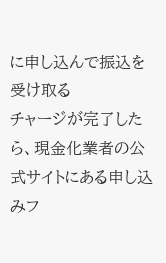に申し込んで振込を受け取る
チャージが完了したら、現金化業者の公式サイトにある申し込みフ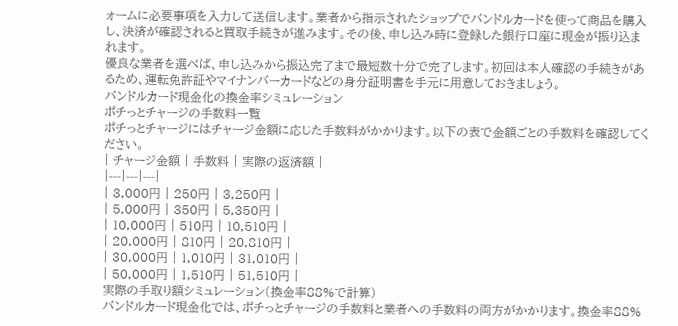ォームに必要事項を入力して送信します。業者から指示されたショップでバンドルカードを使って商品を購入し、決済が確認されると買取手続きが進みます。その後、申し込み時に登録した銀行口座に現金が振り込まれます。
優良な業者を選べば、申し込みから振込完了まで最短数十分で完了します。初回は本人確認の手続きがあるため、運転免許証やマイナンバーカードなどの身分証明書を手元に用意しておきましょう。
バンドルカード現金化の換金率シミュレーション
ポチっとチャージの手数料一覧
ポチっとチャージにはチャージ金額に応じた手数料がかかります。以下の表で金額ごとの手数料を確認してください。
| チャージ金額 | 手数料 | 実際の返済額 |
|---|---|---|
| 3,000円 | 250円 | 3,250円 |
| 5,000円 | 350円 | 5,350円 |
| 10,000円 | 510円 | 10,510円 |
| 20,000円 | 810円 | 20,810円 |
| 30,000円 | 1,010円 | 31,010円 |
| 50,000円 | 1,510円 | 51,510円 |
実際の手取り額シミュレーション(換金率88%で計算)
バンドルカード現金化では、ポチっとチャージの手数料と業者への手数料の両方がかかります。換金率88%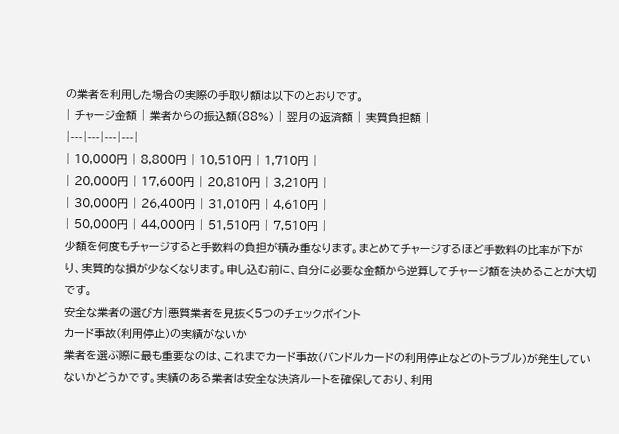の業者を利用した場合の実際の手取り額は以下のとおりです。
| チャージ金額 | 業者からの振込額(88%) | 翌月の返済額 | 実質負担額 |
|---|---|---|---|
| 10,000円 | 8,800円 | 10,510円 | 1,710円 |
| 20,000円 | 17,600円 | 20,810円 | 3,210円 |
| 30,000円 | 26,400円 | 31,010円 | 4,610円 |
| 50,000円 | 44,000円 | 51,510円 | 7,510円 |
少額を何度もチャージすると手数料の負担が積み重なります。まとめてチャージするほど手数料の比率が下がり、実質的な損が少なくなります。申し込む前に、自分に必要な金額から逆算してチャージ額を決めることが大切です。
安全な業者の選び方|悪質業者を見抜く5つのチェックポイント
カード事故(利用停止)の実績がないか
業者を選ぶ際に最も重要なのは、これまでカード事故(バンドルカードの利用停止などのトラブル)が発生していないかどうかです。実績のある業者は安全な決済ルートを確保しており、利用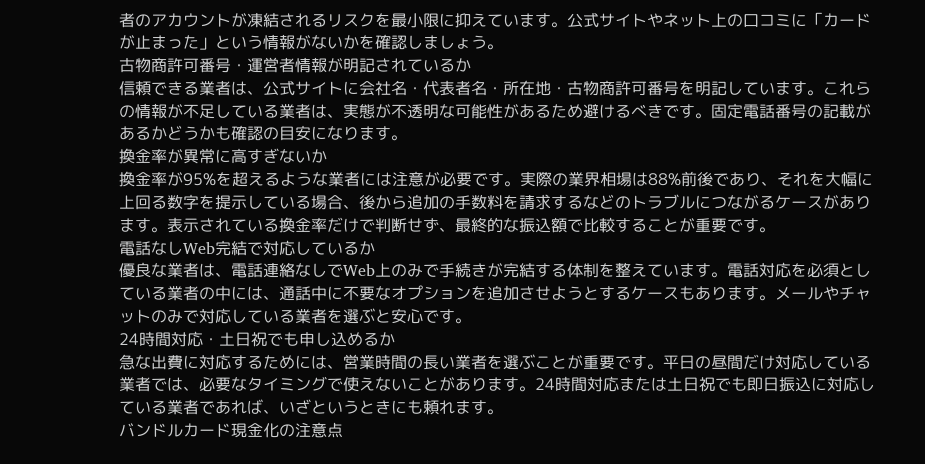者のアカウントが凍結されるリスクを最小限に抑えています。公式サイトやネット上の口コミに「カードが止まった」という情報がないかを確認しましょう。
古物商許可番号・運営者情報が明記されているか
信頼できる業者は、公式サイトに会社名・代表者名・所在地・古物商許可番号を明記しています。これらの情報が不足している業者は、実態が不透明な可能性があるため避けるべきです。固定電話番号の記載があるかどうかも確認の目安になります。
換金率が異常に高すぎないか
換金率が95%を超えるような業者には注意が必要です。実際の業界相場は88%前後であり、それを大幅に上回る数字を提示している場合、後から追加の手数料を請求するなどのトラブルにつながるケースがあります。表示されている換金率だけで判断せず、最終的な振込額で比較することが重要です。
電話なしWeb完結で対応しているか
優良な業者は、電話連絡なしでWeb上のみで手続きが完結する体制を整えています。電話対応を必須としている業者の中には、通話中に不要なオプションを追加させようとするケースもあります。メールやチャットのみで対応している業者を選ぶと安心です。
24時間対応・土日祝でも申し込めるか
急な出費に対応するためには、営業時間の長い業者を選ぶことが重要です。平日の昼間だけ対応している業者では、必要なタイミングで使えないことがあります。24時間対応または土日祝でも即日振込に対応している業者であれば、いざというときにも頼れます。
バンドルカード現金化の注意点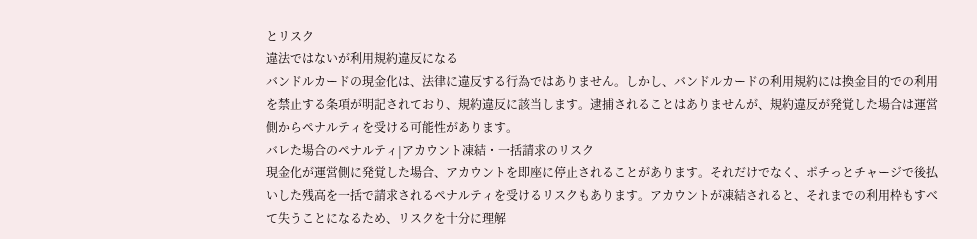とリスク
違法ではないが利用規約違反になる
バンドルカードの現金化は、法律に違反する行為ではありません。しかし、バンドルカードの利用規約には換金目的での利用を禁止する条項が明記されており、規約違反に該当します。逮捕されることはありませんが、規約違反が発覚した場合は運営側からペナルティを受ける可能性があります。
バレた場合のペナルティ|アカウント凍結・一括請求のリスク
現金化が運営側に発覚した場合、アカウントを即座に停止されることがあります。それだけでなく、ポチっとチャージで後払いした残高を一括で請求されるペナルティを受けるリスクもあります。アカウントが凍結されると、それまでの利用枠もすべて失うことになるため、リスクを十分に理解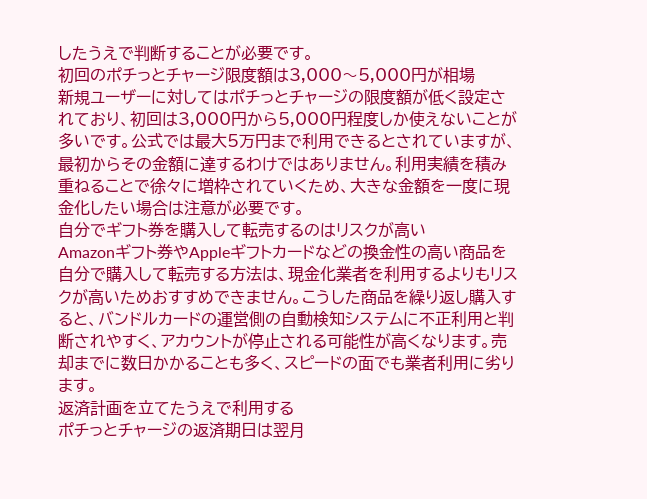したうえで判断することが必要です。
初回のポチっとチャージ限度額は3,000〜5,000円が相場
新規ユーザーに対してはポチっとチャージの限度額が低く設定されており、初回は3,000円から5,000円程度しか使えないことが多いです。公式では最大5万円まで利用できるとされていますが、最初からその金額に達するわけではありません。利用実績を積み重ねることで徐々に増枠されていくため、大きな金額を一度に現金化したい場合は注意が必要です。
自分でギフト券を購入して転売するのはリスクが高い
Amazonギフト券やAppleギフトカードなどの換金性の高い商品を自分で購入して転売する方法は、現金化業者を利用するよりもリスクが高いためおすすめできません。こうした商品を繰り返し購入すると、バンドルカードの運営側の自動検知システムに不正利用と判断されやすく、アカウントが停止される可能性が高くなります。売却までに数日かかることも多く、スピードの面でも業者利用に劣ります。
返済計画を立てたうえで利用する
ポチっとチャージの返済期日は翌月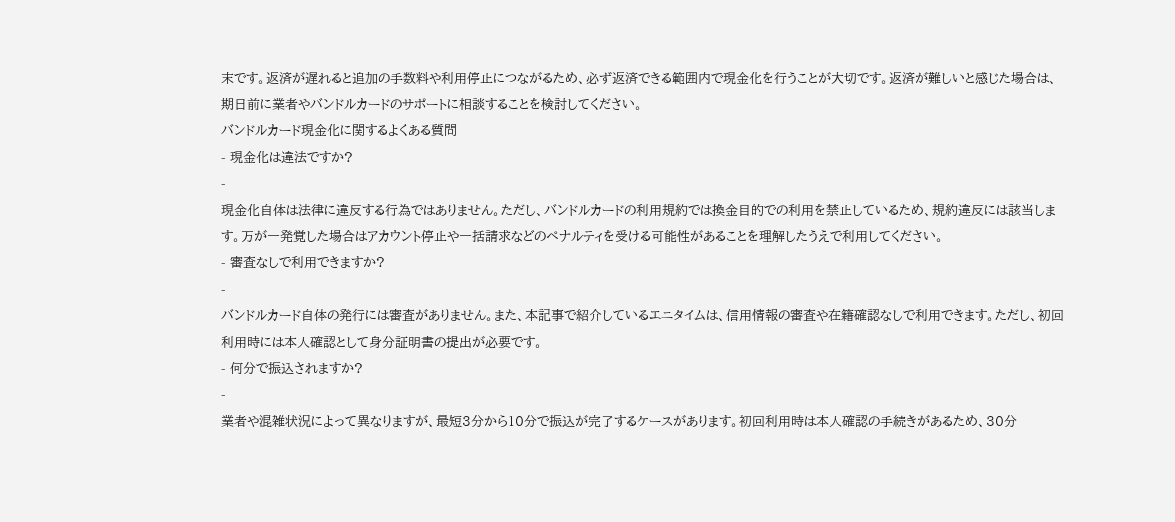末です。返済が遅れると追加の手数料や利用停止につながるため、必ず返済できる範囲内で現金化を行うことが大切です。返済が難しいと感じた場合は、期日前に業者やバンドルカードのサポートに相談することを検討してください。
バンドルカード現金化に関するよくある質問
- 現金化は違法ですか?
-
現金化自体は法律に違反する行為ではありません。ただし、バンドルカードの利用規約では換金目的での利用を禁止しているため、規約違反には該当します。万が一発覚した場合はアカウント停止や一括請求などのペナルティを受ける可能性があることを理解したうえで利用してください。
- 審査なしで利用できますか?
-
バンドルカード自体の発行には審査がありません。また、本記事で紹介しているエニタイムは、信用情報の審査や在籍確認なしで利用できます。ただし、初回利用時には本人確認として身分証明書の提出が必要です。
- 何分で振込されますか?
-
業者や混雑状況によって異なりますが、最短3分から10分で振込が完了するケースがあります。初回利用時は本人確認の手続きがあるため、30分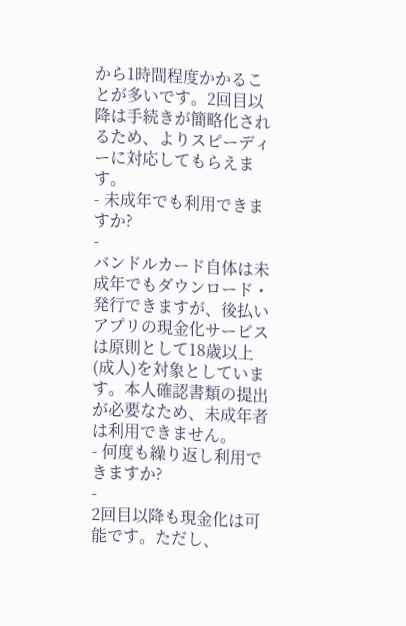から1時間程度かかることが多いです。2回目以降は手続きが簡略化されるため、よりスピーディーに対応してもらえます。
- 未成年でも利用できますか?
-
バンドルカード自体は未成年でもダウンロード・発行できますが、後払いアプリの現金化サービスは原則として18歳以上(成人)を対象としています。本人確認書類の提出が必要なため、未成年者は利用できません。
- 何度も繰り返し利用できますか?
-
2回目以降も現金化は可能です。ただし、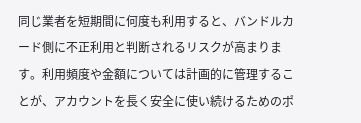同じ業者を短期間に何度も利用すると、バンドルカード側に不正利用と判断されるリスクが高まります。利用頻度や金額については計画的に管理することが、アカウントを長く安全に使い続けるためのポ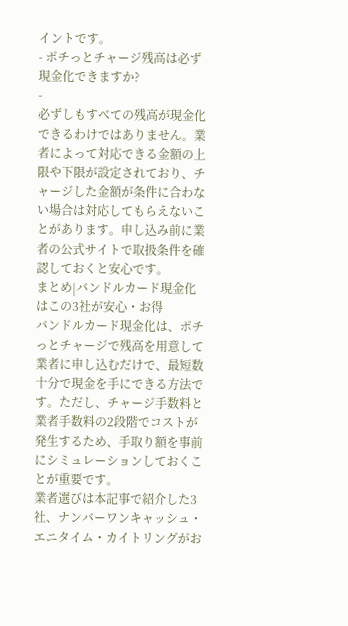イントです。
- ポチっとチャージ残高は必ず現金化できますか?
-
必ずしもすべての残高が現金化できるわけではありません。業者によって対応できる金額の上限や下限が設定されており、チャージした金額が条件に合わない場合は対応してもらえないことがあります。申し込み前に業者の公式サイトで取扱条件を確認しておくと安心です。
まとめ|バンドルカード現金化はこの3社が安心・お得
バンドルカード現金化は、ポチっとチャージで残高を用意して業者に申し込むだけで、最短数十分で現金を手にできる方法です。ただし、チャージ手数料と業者手数料の2段階でコストが発生するため、手取り額を事前にシミュレーションしておくことが重要です。
業者選びは本記事で紹介した3社、ナンバーワンキャッシュ・エニタイム・カイトリングがお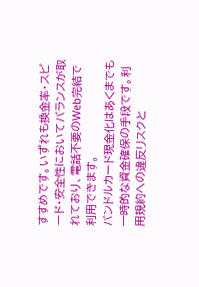すすめです。いずれも換金率・スピード・安全性においてバランスが取れており、電話不要のWeb完結で利用できます。
バンドルカード現金化はあくまでも一時的な資金確保の手段です。利用規約への違反リスクと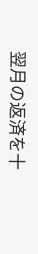翌月の返済を十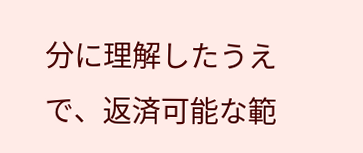分に理解したうえで、返済可能な範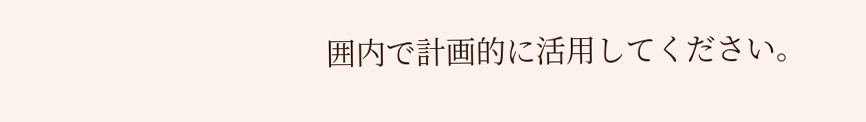囲内で計画的に活用してください。